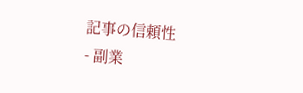記事の信頼性
- 副業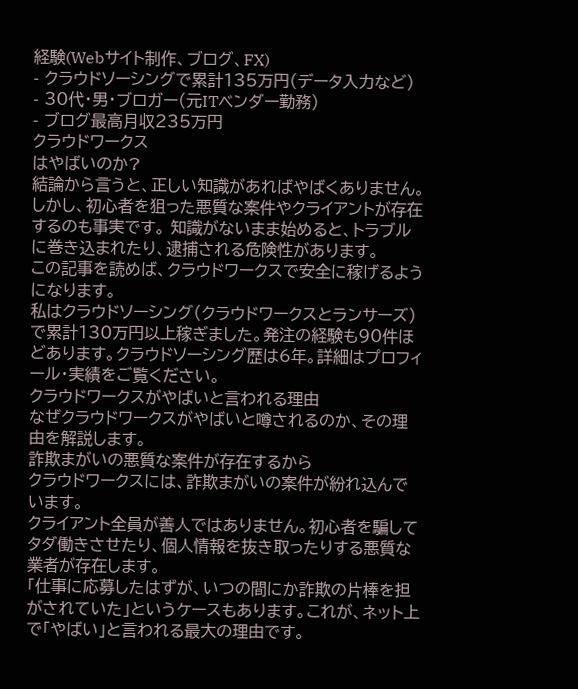経験(Webサイト制作、ブログ、FX)
- クラウドソーシングで累計135万円(データ入力など)
- 30代・男・ブロガー(元ITベンダー勤務)
- ブログ最高月収235万円
クラウドワークス
はやばいのか?
結論から言うと、正しい知識があればやばくありません。
しかし、初心者を狙った悪質な案件やクライアントが存在するのも事実です。 知識がないまま始めると、トラブルに巻き込まれたり、逮捕される危険性があります。
この記事を読めば、クラウドワークスで安全に稼げるようになります。
私はクラウドソーシング(クラウドワークスとランサーズ)で累計130万円以上稼ぎました。発注の経験も90件ほどあります。クラウドソーシング歴は6年。詳細はプロフィール・実績をご覧ください。
クラウドワークスがやばいと言われる理由
なぜクラウドワークスがやばいと噂されるのか、その理由を解説します。
詐欺まがいの悪質な案件が存在するから
クラウドワークスには、詐欺まがいの案件が紛れ込んでいます。
クライアント全員が善人ではありません。初心者を騙してタダ働きさせたり、個人情報を抜き取ったりする悪質な業者が存在します。
「仕事に応募したはずが、いつの間にか詐欺の片棒を担がされていた」というケースもあります。これが、ネット上で「やばい」と言われる最大の理由です。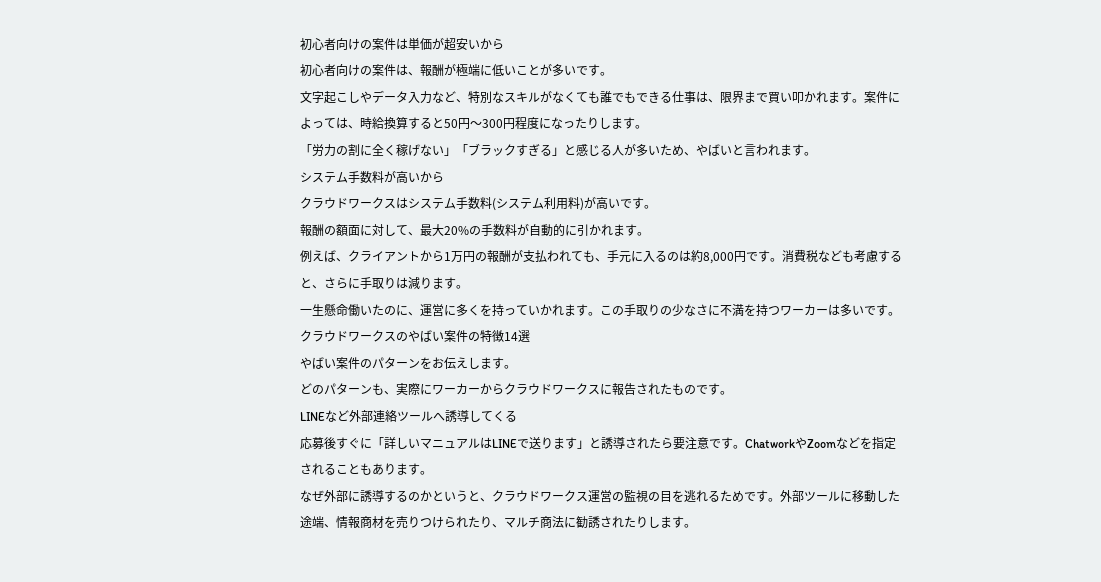初心者向けの案件は単価が超安いから
初心者向けの案件は、報酬が極端に低いことが多いです。
文字起こしやデータ入力など、特別なスキルがなくても誰でもできる仕事は、限界まで買い叩かれます。案件によっては、時給換算すると50円〜300円程度になったりします。
「労力の割に全く稼げない」「ブラックすぎる」と感じる人が多いため、やばいと言われます。
システム手数料が高いから
クラウドワークスはシステム手数料(システム利用料)が高いです。
報酬の額面に対して、最大20%の手数料が自動的に引かれます。
例えば、クライアントから1万円の報酬が支払われても、手元に入るのは約8,000円です。消費税なども考慮すると、さらに手取りは減ります。
一生懸命働いたのに、運営に多くを持っていかれます。この手取りの少なさに不満を持つワーカーは多いです。
クラウドワークスのやばい案件の特徴14選
やばい案件のパターンをお伝えします。
どのパターンも、実際にワーカーからクラウドワークスに報告されたものです。
LINEなど外部連絡ツールへ誘導してくる
応募後すぐに「詳しいマニュアルはLINEで送ります」と誘導されたら要注意です。ChatworkやZoomなどを指定されることもあります。
なぜ外部に誘導するのかというと、クラウドワークス運営の監視の目を逃れるためです。外部ツールに移動した途端、情報商材を売りつけられたり、マルチ商法に勧誘されたりします。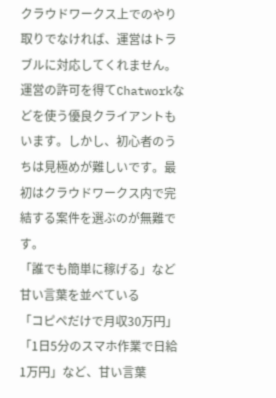クラウドワークス上でのやり取りでなければ、運営はトラブルに対応してくれません。
運営の許可を得てChatworkなどを使う優良クライアントもいます。しかし、初心者のうちは見極めが難しいです。最初はクラウドワークス内で完結する案件を選ぶのが無難です。
「誰でも簡単に稼げる」など甘い言葉を並べている
「コピペだけで月収30万円」「1日5分のスマホ作業で日給1万円」など、甘い言葉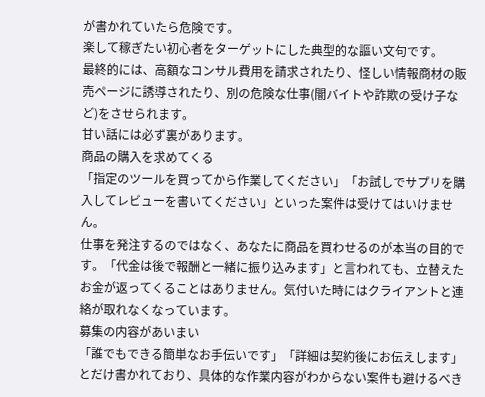が書かれていたら危険です。
楽して稼ぎたい初心者をターゲットにした典型的な謳い文句です。
最終的には、高額なコンサル費用を請求されたり、怪しい情報商材の販売ページに誘導されたり、別の危険な仕事(闇バイトや詐欺の受け子など)をさせられます。
甘い話には必ず裏があります。
商品の購入を求めてくる
「指定のツールを買ってから作業してください」「お試しでサプリを購入してレビューを書いてください」といった案件は受けてはいけません。
仕事を発注するのではなく、あなたに商品を買わせるのが本当の目的です。「代金は後で報酬と一緒に振り込みます」と言われても、立替えたお金が返ってくることはありません。気付いた時にはクライアントと連絡が取れなくなっています。
募集の内容があいまい
「誰でもできる簡単なお手伝いです」「詳細は契約後にお伝えします」とだけ書かれており、具体的な作業内容がわからない案件も避けるべき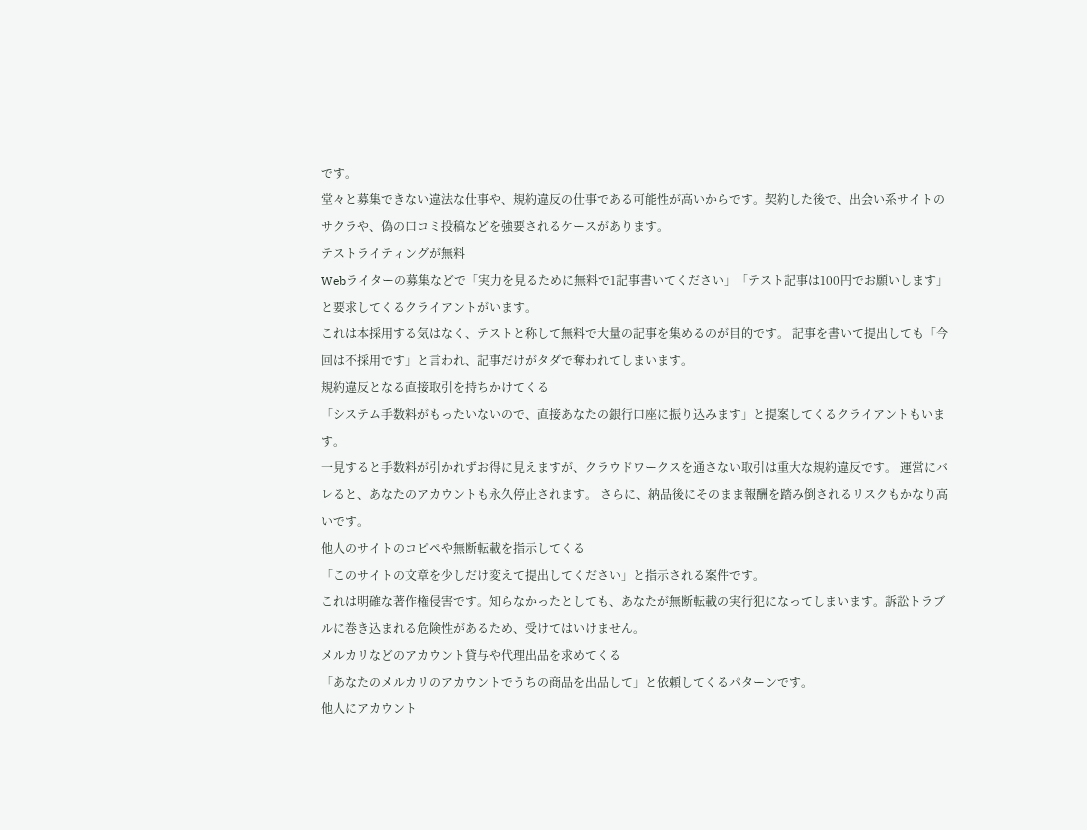です。
堂々と募集できない違法な仕事や、規約違反の仕事である可能性が高いからです。契約した後で、出会い系サイトのサクラや、偽の口コミ投稿などを強要されるケースがあります。
テストライティングが無料
Webライターの募集などで「実力を見るために無料で1記事書いてください」「テスト記事は100円でお願いします」と要求してくるクライアントがいます。
これは本採用する気はなく、テストと称して無料で大量の記事を集めるのが目的です。 記事を書いて提出しても「今回は不採用です」と言われ、記事だけがタダで奪われてしまいます。
規約違反となる直接取引を持ちかけてくる
「システム手数料がもったいないので、直接あなたの銀行口座に振り込みます」と提案してくるクライアントもいます。
一見すると手数料が引かれずお得に見えますが、クラウドワークスを通さない取引は重大な規約違反です。 運営にバレると、あなたのアカウントも永久停止されます。 さらに、納品後にそのまま報酬を踏み倒されるリスクもかなり高いです。
他人のサイトのコピペや無断転載を指示してくる
「このサイトの文章を少しだけ変えて提出してください」と指示される案件です。
これは明確な著作権侵害です。知らなかったとしても、あなたが無断転載の実行犯になってしまいます。訴訟トラブルに巻き込まれる危険性があるため、受けてはいけません。
メルカリなどのアカウント貸与や代理出品を求めてくる
「あなたのメルカリのアカウントでうちの商品を出品して」と依頼してくるパターンです。
他人にアカウント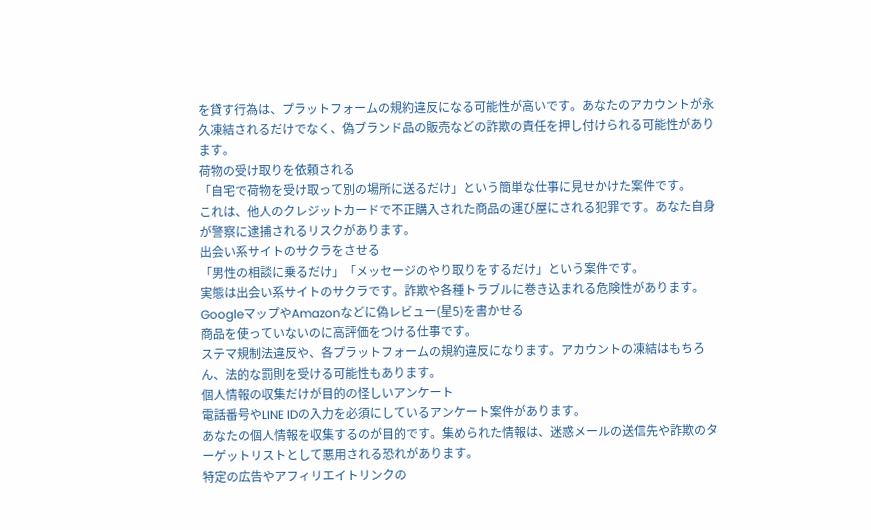を貸す行為は、プラットフォームの規約違反になる可能性が高いです。あなたのアカウントが永久凍結されるだけでなく、偽ブランド品の販売などの詐欺の責任を押し付けられる可能性があります。
荷物の受け取りを依頼される
「自宅で荷物を受け取って別の場所に送るだけ」という簡単な仕事に見せかけた案件です。
これは、他人のクレジットカードで不正購入された商品の運び屋にされる犯罪です。あなた自身が警察に逮捕されるリスクがあります。
出会い系サイトのサクラをさせる
「男性の相談に乗るだけ」「メッセージのやり取りをするだけ」という案件です。
実態は出会い系サイトのサクラです。詐欺や各種トラブルに巻き込まれる危険性があります。
GoogleマップやAmazonなどに偽レビュー(星5)を書かせる
商品を使っていないのに高評価をつける仕事です。
ステマ規制法違反や、各プラットフォームの規約違反になります。アカウントの凍結はもちろん、法的な罰則を受ける可能性もあります。
個人情報の収集だけが目的の怪しいアンケート
電話番号やLINE IDの入力を必須にしているアンケート案件があります。
あなたの個人情報を収集するのが目的です。集められた情報は、迷惑メールの送信先や詐欺のターゲットリストとして悪用される恐れがあります。
特定の広告やアフィリエイトリンクの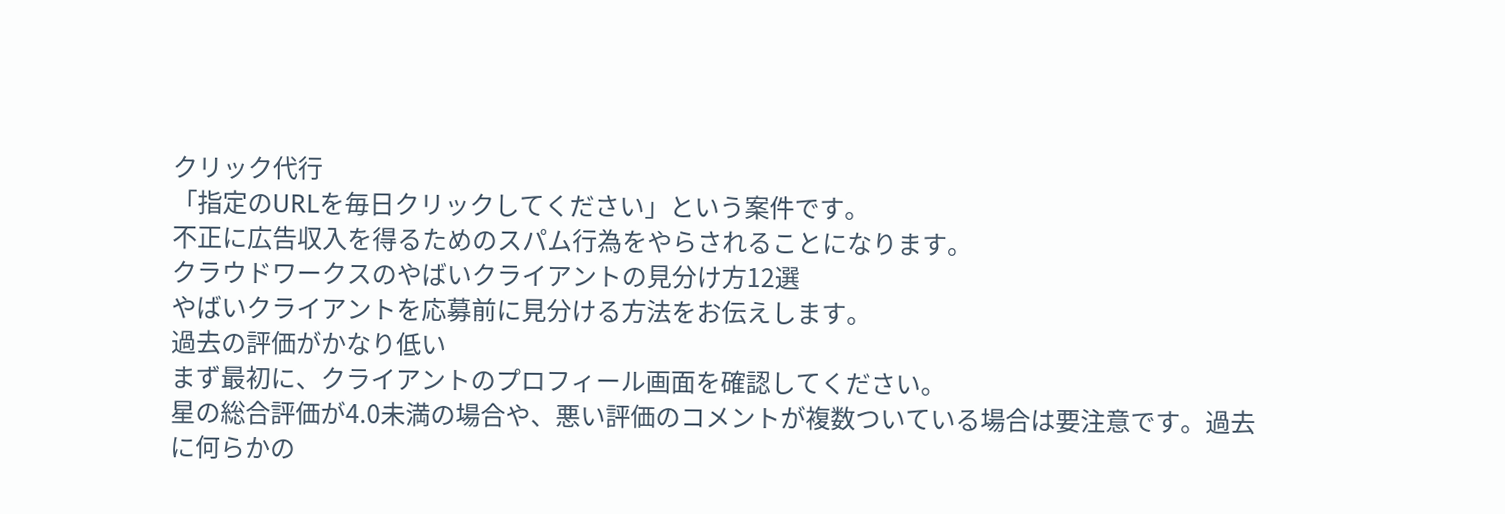クリック代行
「指定のURLを毎日クリックしてください」という案件です。
不正に広告収入を得るためのスパム行為をやらされることになります。
クラウドワークスのやばいクライアントの見分け方12選
やばいクライアントを応募前に見分ける方法をお伝えします。
過去の評価がかなり低い
まず最初に、クライアントのプロフィール画面を確認してください。
星の総合評価が4.0未満の場合や、悪い評価のコメントが複数ついている場合は要注意です。過去に何らかの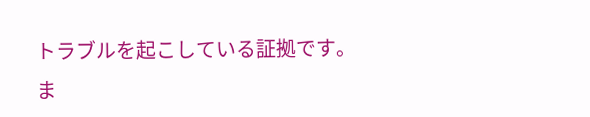トラブルを起こしている証拠です。
ま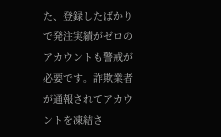た、登録したばかりで発注実績がゼロのアカウントも警戒が必要です。詐欺業者が通報されてアカウントを凍結さ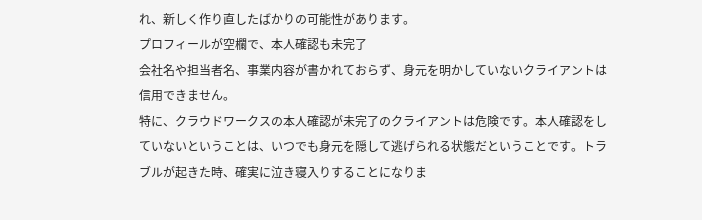れ、新しく作り直したばかりの可能性があります。
プロフィールが空欄で、本人確認も未完了
会社名や担当者名、事業内容が書かれておらず、身元を明かしていないクライアントは信用できません。
特に、クラウドワークスの本人確認が未完了のクライアントは危険です。本人確認をしていないということは、いつでも身元を隠して逃げられる状態だということです。トラブルが起きた時、確実に泣き寝入りすることになりま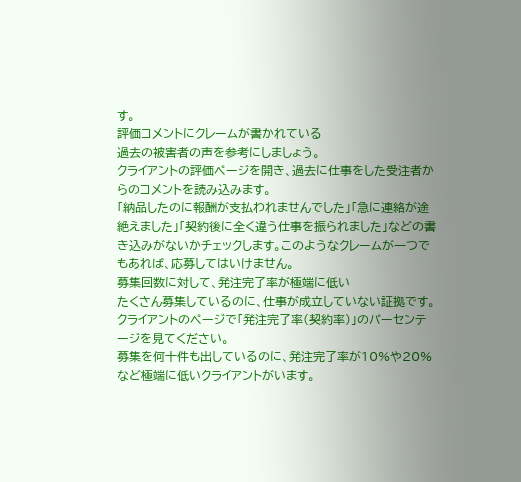す。
評価コメントにクレームが書かれている
過去の被害者の声を参考にしましょう。
クライアントの評価ページを開き、過去に仕事をした受注者からのコメントを読み込みます。
「納品したのに報酬が支払われませんでした」「急に連絡が途絶えました」「契約後に全く違う仕事を振られました」などの書き込みがないかチェックします。このようなクレームが一つでもあれば、応募してはいけません。
募集回数に対して、発注完了率が極端に低い
たくさん募集しているのに、仕事が成立していない証拠です。
クライアントのページで「発注完了率(契約率)」のパーセンテージを見てください。
募集を何十件も出しているのに、発注完了率が10%や20%など極端に低いクライアントがいます。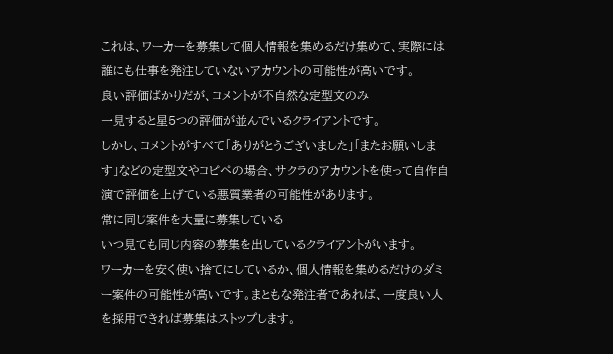これは、ワーカーを募集して個人情報を集めるだけ集めて、実際には誰にも仕事を発注していないアカウントの可能性が高いです。
良い評価ばかりだが、コメントが不自然な定型文のみ
一見すると星5つの評価が並んでいるクライアントです。
しかし、コメントがすべて「ありがとうございました」「またお願いします」などの定型文やコピペの場合、サクラのアカウントを使って自作自演で評価を上げている悪質業者の可能性があります。
常に同じ案件を大量に募集している
いつ見ても同じ内容の募集を出しているクライアントがいます。
ワーカーを安く使い捨てにしているか、個人情報を集めるだけのダミー案件の可能性が高いです。まともな発注者であれば、一度良い人を採用できれば募集はストップします。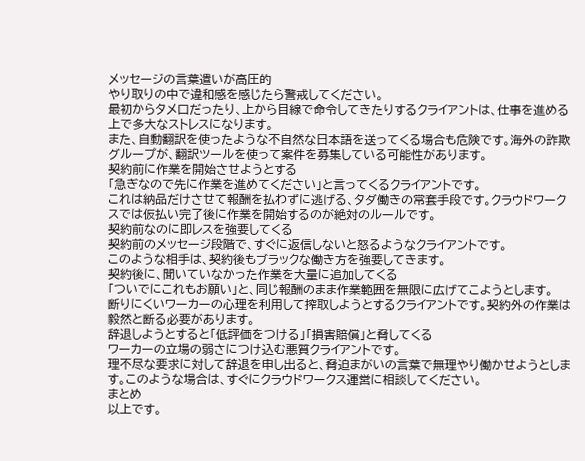メッセージの言葉遣いが高圧的
やり取りの中で違和感を感じたら警戒してください。
最初からタメ口だったり、上から目線で命令してきたりするクライアントは、仕事を進める上で多大なストレスになります。
また、自動翻訳を使ったような不自然な日本語を送ってくる場合も危険です。海外の詐欺グループが、翻訳ツールを使って案件を募集している可能性があります。
契約前に作業を開始させようとする
「急ぎなので先に作業を進めてください」と言ってくるクライアントです。
これは納品だけさせて報酬を払わずに逃げる、タダ働きの常套手段です。クラウドワークスでは仮払い完了後に作業を開始するのが絶対のルールです。
契約前なのに即レスを強要してくる
契約前のメッセージ段階で、すぐに返信しないと怒るようなクライアントです。
このような相手は、契約後もブラックな働き方を強要してきます。
契約後に、聞いていなかった作業を大量に追加してくる
「ついでにこれもお願い」と、同じ報酬のまま作業範囲を無限に広げてこようとします。
断りにくいワーカーの心理を利用して搾取しようとするクライアントです。契約外の作業は毅然と断る必要があります。
辞退しようとすると「低評価をつける」「損害賠償」と脅してくる
ワーカーの立場の弱さにつけ込む悪質クライアントです。
理不尽な要求に対して辞退を申し出ると、脅迫まがいの言葉で無理やり働かせようとします。このような場合は、すぐにクラウドワークス運営に相談してください。
まとめ
以上です。